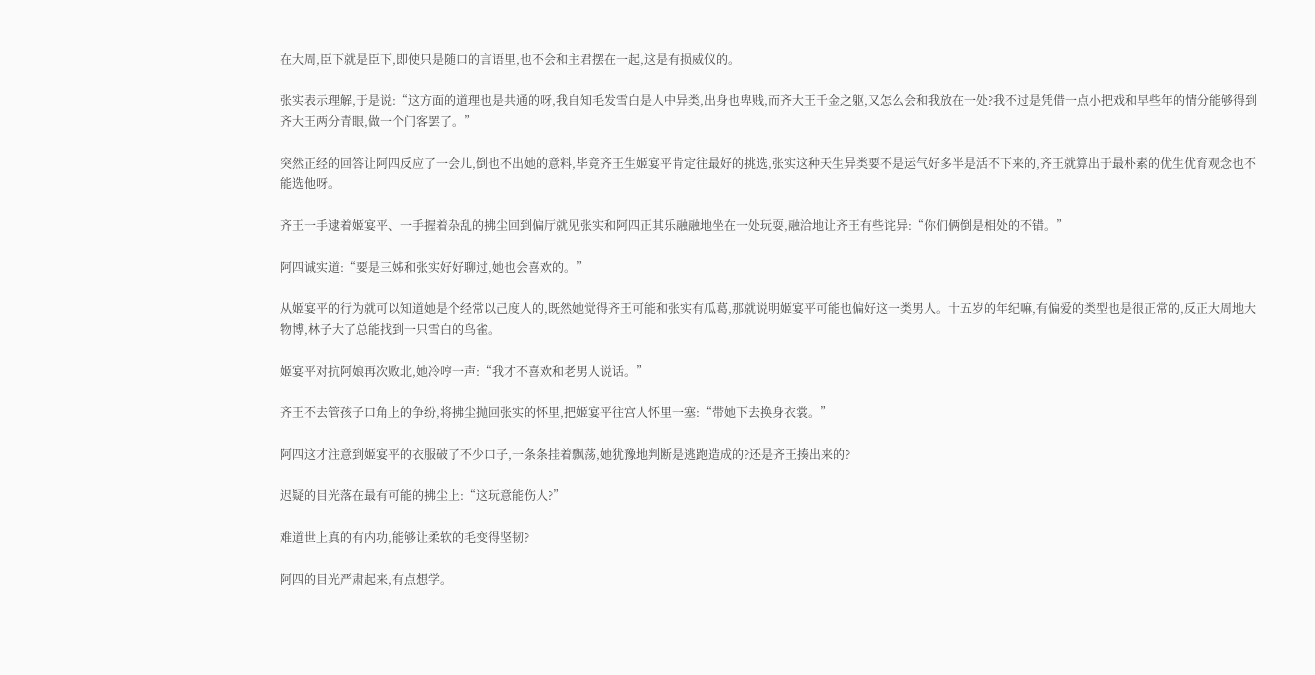在大周,臣下就是臣下,即使只是随口的言语里,也不会和主君摆在一起,这是有损威仪的。

张实表示理解,于是说:“这方面的道理也是共通的呀,我自知毛发雪白是人中异类,出身也卑贱,而齐大王千金之躯,又怎么会和我放在一处?我不过是凭借一点小把戏和早些年的情分能够得到齐大王两分青眼,做一个门客罢了。”

突然正经的回答让阿四反应了一会儿,倒也不出她的意料,毕竟齐王生姬宴平肯定往最好的挑选,张实这种天生异类要不是运气好多半是活不下来的,齐王就算出于最朴素的优生优育观念也不能选他呀。

齐王一手逮着姬宴平、一手握着杂乱的拂尘回到偏厅就见张实和阿四正其乐融融地坐在一处玩耍,融洽地让齐王有些诧异:“你们俩倒是相处的不错。”

阿四诚实道:“要是三姊和张实好好聊过,她也会喜欢的。”

从姬宴平的行为就可以知道她是个经常以己度人的,既然她觉得齐王可能和张实有瓜葛,那就说明姬宴平可能也偏好这一类男人。十五岁的年纪嘛,有偏爱的类型也是很正常的,反正大周地大物博,林子大了总能找到一只雪白的鸟雀。

姬宴平对抗阿娘再次败北,她冷哼一声:“我才不喜欢和老男人说话。”

齐王不去管孩子口角上的争纷,将拂尘抛回张实的怀里,把姬宴平往宫人怀里一塞:“带她下去换身衣裳。”

阿四这才注意到姬宴平的衣服破了不少口子,一条条挂着飘荡,她犹豫地判断是逃跑造成的?还是齐王揍出来的?

迟疑的目光落在最有可能的拂尘上:“这玩意能伤人?”

难道世上真的有内功,能够让柔软的毛变得坚韧?

阿四的目光严肃起来,有点想学。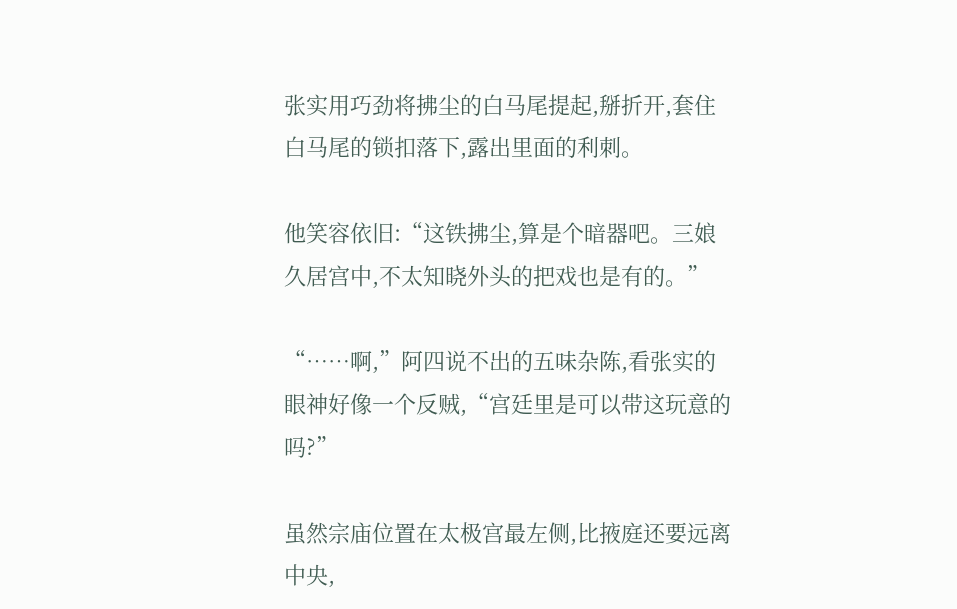张实用巧劲将拂尘的白马尾提起,掰折开,套住白马尾的锁扣落下,露出里面的利刺。

他笑容依旧:“这铁拂尘,算是个暗器吧。三娘久居宫中,不太知晓外头的把戏也是有的。”

“……啊,”阿四说不出的五味杂陈,看张实的眼神好像一个反贼,“宫廷里是可以带这玩意的吗?”

虽然宗庙位置在太极宫最左侧,比掖庭还要远离中央,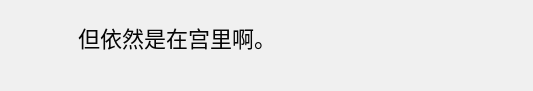但依然是在宫里啊。